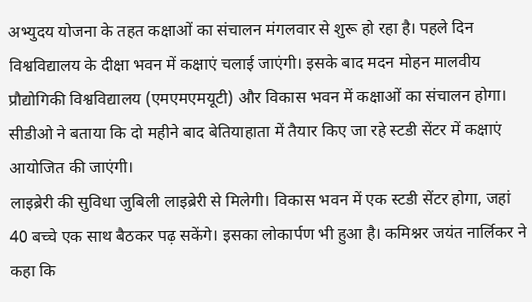अभ्युदय योजना के तहत कक्षाओं का संचालन मंगलवार से शुरू हो रहा है। पहले दिन विश्वविद्यालय के दीक्षा भवन में कक्षाएं चलाई जाएंगी। इसके बाद मदन मोहन मालवीय प्रौद्योगिकी विश्वविद्यालय (एमएमएमयूटी) और विकास भवन में कक्षाओं का संचालन होगा। सीडीओ ने बताया कि दो महीने बाद बेतियाहाता में तैयार किए जा रहे स्टडी सेंटर में कक्षाएं आयोजित की जाएंगी।
लाइब्रेरी की सुविधा जुबिली लाइब्रेरी से मिलेगी। विकास भवन में एक स्टडी सेंटर होगा, जहां 40 बच्चे एक साथ बैठकर पढ़ सकेंगे। इसका लोकार्पण भी हुआ है। कमिश्नर जयंत नार्लिकर ने कहा कि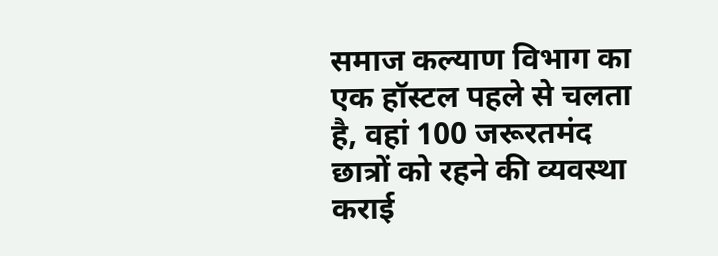समाज कल्याण विभाग का एक हॉस्टल पहले से चलता है, वहां 100 जरूरतमंद छात्रों को रहने की व्यवस्था कराई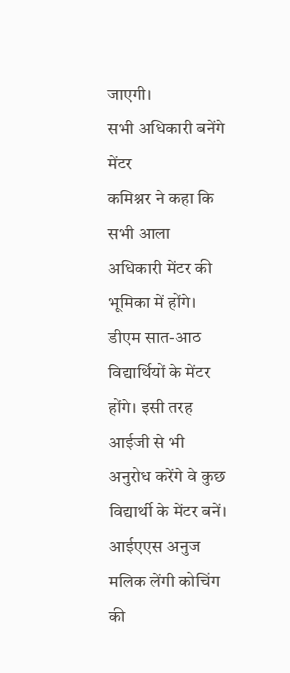जाएगी।
सभी अधिकारी बनेंगे मेंटर
कमिश्नर ने कहा कि सभी आला अधिकारी मेंटर की भूमिका में होंगे। डीएम सात-आठ विद्यार्थियों के मेंटर होंगे। इसी तरह आईजी से भी अनुरोध करेंगे वे कुछ विद्यार्थी के मेंटर बनें।
आईएएस अनुज मलिक लेंगी कोचिंग की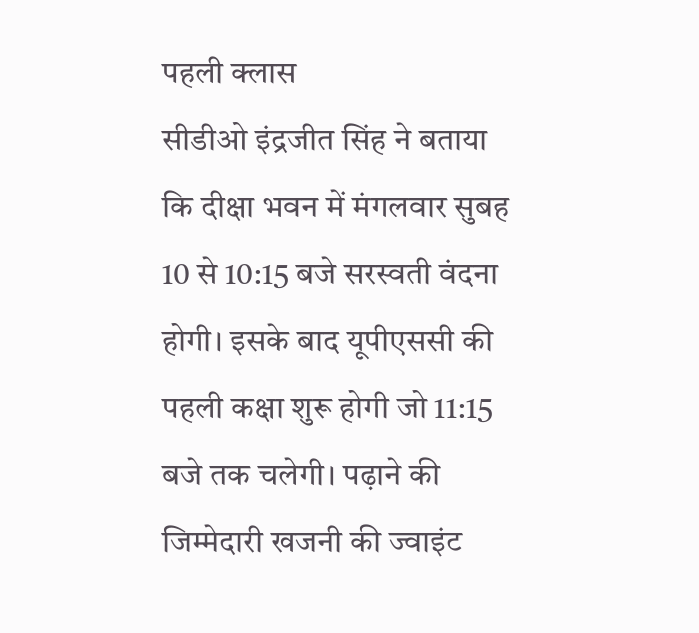पहली क्लास
सीडीओ इंद्रजीत सिंह ने बताया कि दीक्षा भवन में मंगलवार सुबह 10 से 10:15 बजे सरस्वती वंदना होगी। इसके बाद यूपीएससी की पहली कक्षा शुरू होगी जो 11:15 बजे तक चलेगी। पढ़ाने की जिम्मेदारी खजनी की ज्वाइंट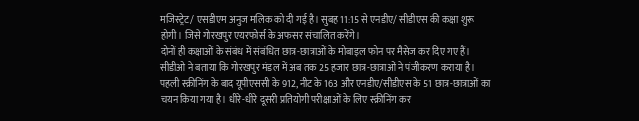मजिस्ट्रेट/ एसडीएम अनुज मलिक को दी गई है। सुबह 11:15 से एनडीए/ सीडीएस की कक्षा शुरू होगी। जिसे गोरखपुर एयरफोर्स के अफसर संचालित करेंगे।
दोनों ही कक्षाओं के संबंध में संबंधित छात्र-छात्राओं के मोबाइल फोन पर मैसेज कर दिए गए हैं। सीडीओ ने बताया कि गोरखपुर मंडल में अब तक 25 हजार छात्र-छात्राओं ने पंजीकरण कराया है। पहली स्क्रीनिंग के बाद यूपीएससी के 912, नीट के 163 और एनडीए/सीडीएस के 51 छात्र-छात्राओं का चयन किया गया है। धीरे-धीरे दूसरी प्रतियोगी परीक्षाओं के लिए स्क्रीनिंग कर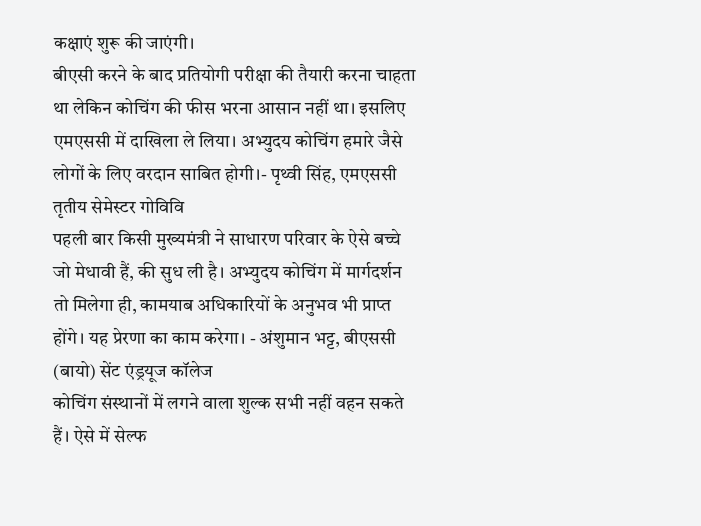कक्षाएं शुरू की जाएंगी।
बीएसी करने के बाद प्रतियोगी परीक्षा की तैयारी करना चाहता था लेकिन कोचिंग की फीस भरना आसान नहीं था। इसलिए एमएससी में दाखिला ले लिया। अभ्युदय कोचिंग हमारे जैसे लोगों के लिए वरदान साबित होगी।- पृथ्वी सिंह, एमएससी तृतीय सेमेस्टर गोविवि
पहली बार किसी मुख्यमंत्री ने साधारण परिवार के ऐसे बच्चे जो मेधावी हैं, की सुध ली है। अभ्युदय कोचिंग में मार्गदर्शन तो मिलेगा ही, कामयाब अधिकारियों के अनुभव भी प्राप्त होंगे। यह प्रेरणा का काम करेगा। - अंशुमान भट्ट, बीएससी (बायो) सेंट एंड्रयूज कॉलेज
कोचिंग संस्थानों में लगने वाला शुल्क सभी नहीं वहन सकते हैं। ऐसे में सेल्फ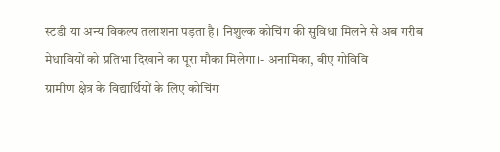स्टडी या अन्य विकल्प तलाशना पड़ता है। निशुल्क कोचिंग की सुविधा मिलने से अब गरीब मेधावियों को प्रतिभा दिखाने का पूरा मौका मिलेगा।- अनामिका, बीए गोविवि
ग्रामीण क्षेत्र के विद्यार्थियों के लिए कोचिंग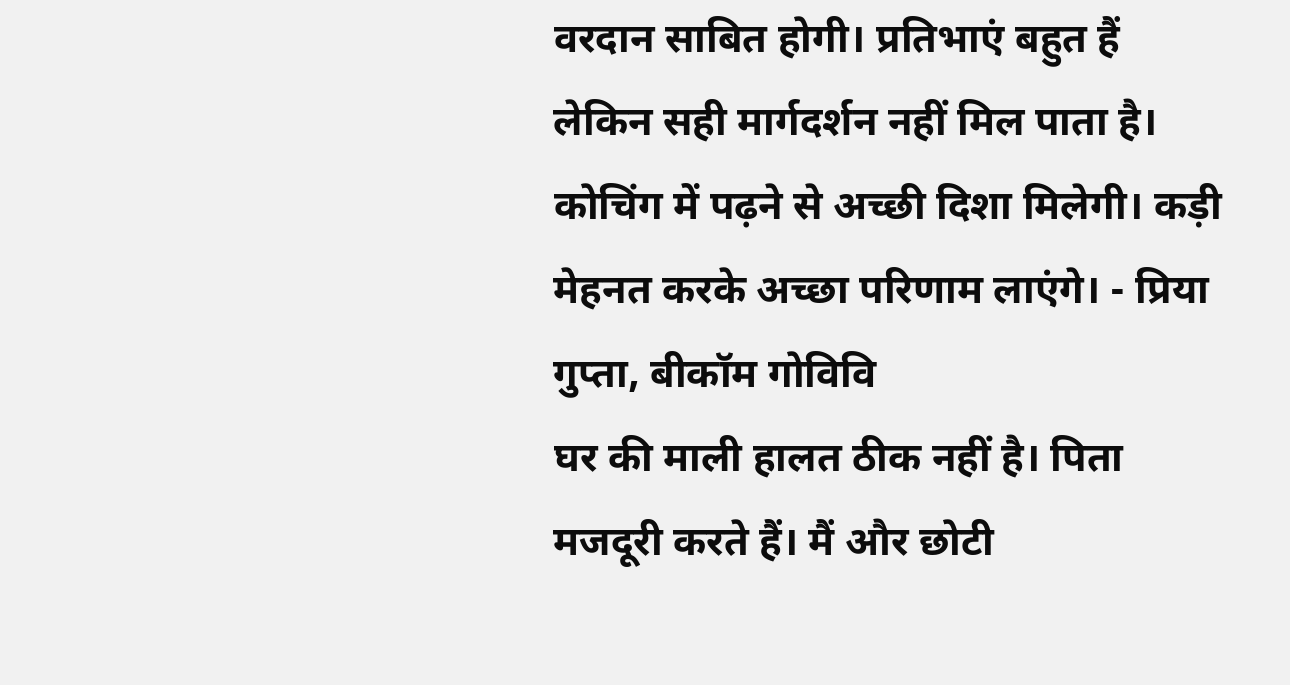वरदान साबित होगी। प्रतिभाएं बहुत हैं लेकिन सही मार्गदर्शन नहीं मिल पाता है। कोचिंग में पढ़ने से अच्छी दिशा मिलेगी। कड़ी मेहनत करके अच्छा परिणाम लाएंगे। - प्रिया गुप्ता, बीकॉम गोविवि
घर की माली हालत ठीक नहीं है। पिता मजदूरी करते हैं। मैं और छोटी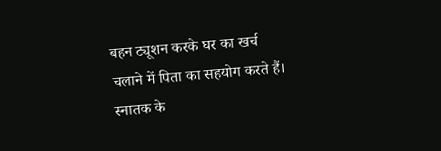बहन ट्यूशन करके घर का खर्च चलाने में पिता का सहयोग करते हैं। स्नातक के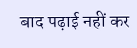बाद पढ़ाई नहीं कर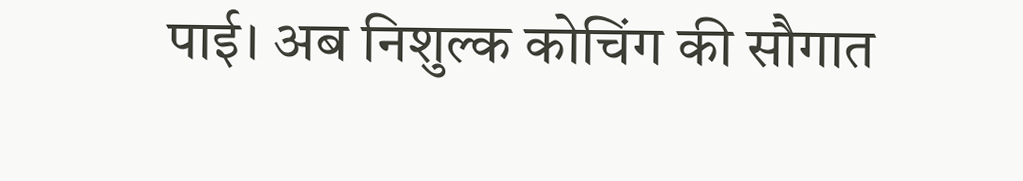पाई। अब निशुल्क कोचिंग की सौगात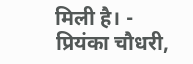मिली है। - प्रियंका चौधरी,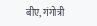बीए, गंगोत्री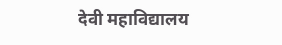देवी महाविद्यालय